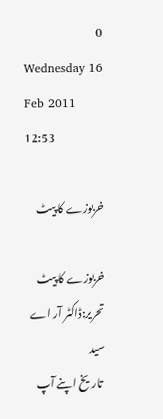0
Wednesday 16 Feb 2011 12:53

خربوزے کا پیٹ

خربوزے کا پیٹ
تحریر:ڈاکٹر آر اے سید
 تاریخ اپنے آپ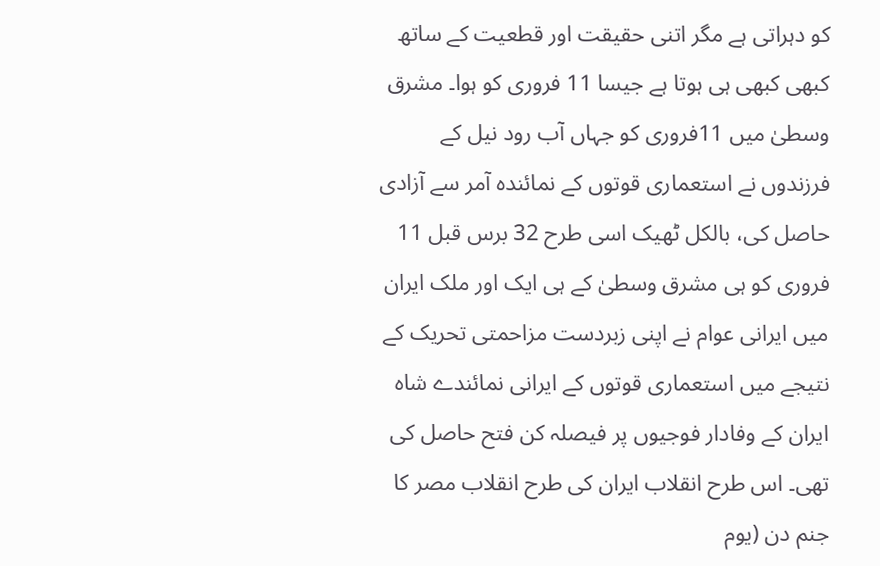کو دہراتی ہے مگر اتنی حقیقت اور قطعیت کے ساتھ کبھی کبھی ہی ہوتا ہے جیسا 11 فروری کو ہوا۔ مشرق وسطیٰ میں 11فروری کو جہاں آب رود نیل کے فرزندوں نے استعماری قوتوں کے نمائندہ آمر سے آزادی حاصل کی، بالکل ٹھیک اسی طرح 32 برس قبل 11 فروری کو ہی مشرق وسطیٰ کے ہی ایک اور ملک ایران میں ایرانی عوام نے اپنی زبردست مزاحمتی تحریک کے نتیجے میں استعماری قوتوں کے ایرانی نمائندے شاہ ایران کے وفادار فوجیوں پر فیصلہ کن فتح حاصل کی تھی۔ اس طرح انقلاب ایران کی طرح انقلاب مصر کا جنم دن (یوم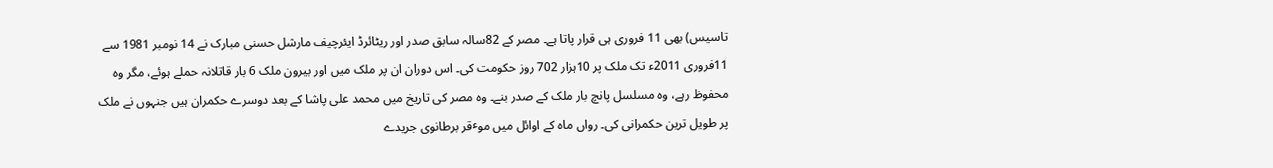تاسیس) بھی 11 فروری ہی قرار پاتا ہے۔ مصر کے 82سالہ سابق صدر اور ریٹائرڈ ایئرچیف مارشل حسنی مبارک نے 14 نومبر 1981 سے 11فروری 2011ء تک ملک پر 10ہزار 702 روز حکومت کی۔ اس دوران ان پر ملک میں اور بیرون ملک 6 بار قاتلانہ حملے ہوئے، مگر وہ محفوظ رہے، وہ مسلسل پانچ بار ملک کے صدر بنے۔ وہ مصر کی تاریخ میں محمد علی پاشا کے بعد دوسرے حکمران ہیں جنہوں نے ملک پر طویل ترین حکمرانی کی۔ رواں ماہ کے اوائل میں موٴقر برطانوی جریدے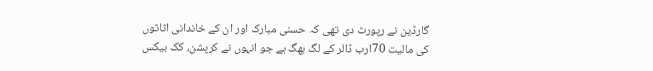گارڈین نے رپورٹ دی تھی کہ حسنی مبارک اور ان کے خاندانی اثاثوں کی مالیت 70ارب ڈالر کے لگ بھگ ہے جو انہوں نے کرپشن، کک بیکس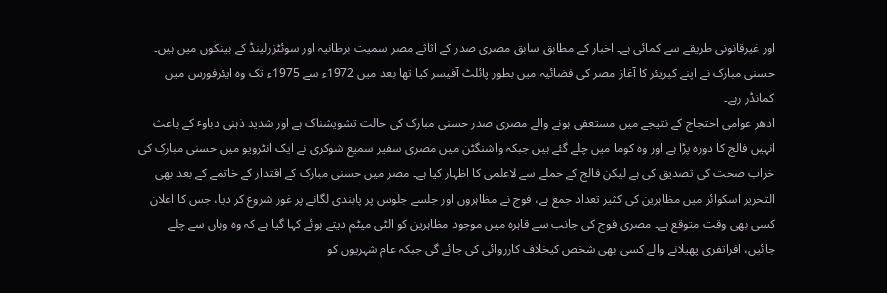اور غیرقانونی طریقے سے کمائی ہے۔ اخبار کے مطابق سابق مصری صدر کے اثاثے مصر سمیت برطانیہ اور سوئٹزرلینڈ کے بینکوں میں ہیں۔ حسنی مبارک نے اپنے کیریئر کا آغاز مصر کی فضائیہ میں بطور پائلٹ آفیسر کیا تھا بعد میں 1972ء سے 1975ء تک وہ ایئرفورس میں کمانڈر رہے۔
ادھر عوامی احتجاج کے نتیجے میں مستعفی ہونے والے مصری صدر حسنی مبارک کی حالت تشویشناک ہے اور شدید ذہنی دباوٴ کے باعث انہیں فالج کا دورہ پڑا ہے اور وہ کوما میں چلے گئے ہیں جبکہ واشنگٹن میں مصری سفیر سمیع شوکری نے ایک انٹرویو میں حسنی مبارک کی خراب صحت کی تصدیق کی ہے لیکن فالج کے حملے سے لاعلمی کا اظہار کیا ہے۔ مصر میں حسنی مبارک کے اقتدار کے خاتمے کے بعد بھی التحریر اسکوائر میں مظاہرین کی کثیر تعداد جمع ہے، فوج نے مظاہروں اور جلسے جلوس پر پابندی لگانے پر غور شروع کر دیا، جس کا اعلان کسی بھی وقت متوقع ہے۔ مصری فوج کی جانب سے قاہرہ میں موجود مظاہرین کو الٹی میٹم دیتے ہوئے کہا گیا ہے کہ وہ وہاں سے چلے جائیں، افراتفری پھیلانے والے کسی بھی شخص کیخلاف کارروائی کی جائے گی جبکہ عام شہریوں کو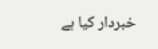خبردار کیا ہے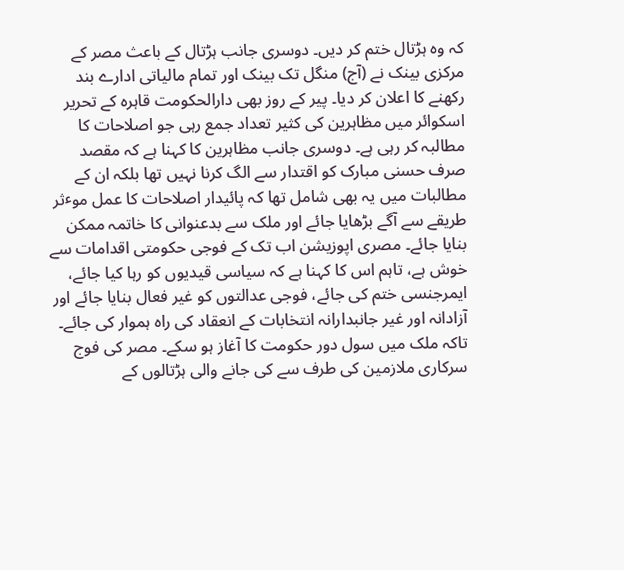کہ وہ ہڑتال ختم کر دیں۔ دوسری جانب ہڑتال کے باعث مصر کے مرکزی بینک نے (آج) منگل تک بینک اور تمام مالیاتی ادارے بند رکھنے کا اعلان کر دیا۔ پیر کے روز بھی دارالحکومت قاہرہ کے تحریر اسکوائر میں مظاہرین کی کثیر تعداد جمع رہی جو اصلاحات کا مطالبہ کر رہی ہے۔ دوسری جانب مظاہرین کا کہنا ہے کہ مقصد صرف حسنی مبارک کو اقتدار سے الگ کرنا نہیں تھا بلکہ ان کے مطالبات میں یہ بھی شامل تھا کہ پائیدار اصلاحات کا عمل موٴثر طریقے سے آگے بڑھایا جائے اور ملک سے بدعنوانی کا خاتمہ ممکن بنایا جائے۔ مصری اپوزیشن اب تک کے فوجی حکومتی اقدامات سے خوش ہے، تاہم اس کا کہنا ہے کہ سیاسی قیدیوں کو رہا کیا جائے، ایمرجنسی ختم کی جائے، فوجی عدالتوں کو غیر فعال بنایا جائے اور آزادانہ اور غیر جانبدارانہ انتخابات کے انعقاد کی راہ ہموار کی جائے۔ تاکہ ملک میں سول دور حکومت کا آغاز ہو سکے۔ مصر کی فوج سرکاری ملازمین کی طرف سے کی جانے والی ہڑتالوں کے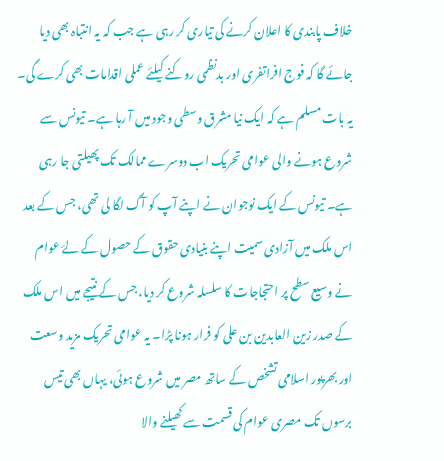خلاف پابندی کا اعلان کرنے کی تیاری کر رہی ہے جب کہ یہ انتباہ بھی دیا جائے گا کہ فوج افراتفری اور بدنظمی روکنے کیلئے عملی اقدامات بھی کرے گی۔
یہ بات مسلم ہے کہ ایک نیا مشرق وسطی وجود میں آ رہا ہے۔ تیونس سے شروع ہونے والی عوامی تحریک اب دوسرے ممالک تک پھیلتی جا رہی ہے۔ تیونس کے ایک نوجوان نے اپنے آپ کو آگ لگا لی تھی، جس کے بعد اس ملک میں آزادی سمیت اپنے بنیادی حقوق کے حصول کے لۓ عوام نے وسیع سطح پر احتجاجات کا سلسلہ شروع کر دیا، جس کے نتیجے میں اس ملک کے صدر زین العابدین بن علی کو فرار ہونا پڑا۔ یہ عوامی تحریک مزید وسعت اور بھرپور اسلامی تشخص کے ساتھ مصر میں شروع ہوئی، یہاں بھی تیس برسوں تک مصری عوام کی قسمت سے کھیلنے والا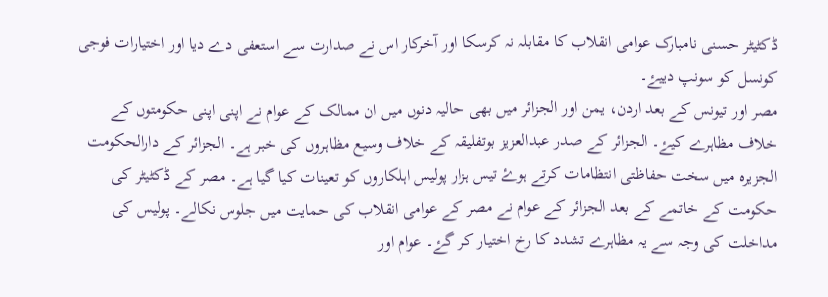ڈکٹیٹر حسنی نامبارک عوامی انقلاب کا مقابلہ نہ کرسکا اور آخرکار اس نے صدارت سے استعفی دے دیا اور اختیارات فوجی کونسل کو سونپ دییۓ۔
مصر اور تیونس کے بعد اردن، یمن اور الجزائر میں بھی حالیہ دنوں میں ان ممالک کے عوام نے اپنی اپنی حکومتوں کے خلاف مظاہرے کیۓ۔ الجزائر کے صدر عبدالعزیز بوتفلیقہ کے خلاف وسیع مظاہروں کی خبر ہے۔ الجزائر کے دارالحکومت الجزیرہ میں سخت حفاظتی انتظامات کرتے ہوۓ تیس ہزار پولیس اہلکاروں کو تعینات کیا گيا ہے۔ مصر کے ڈکٹیٹر کی حکومت کے خاتمے کے بعد الجزائر کے عوام نے مصر کے عوامی انقلاب کی حمایت میں جلوس نکالے۔ پولیس کی مداخلت کی وجہ سے یہ مظاہرے تشدد کا رخ اختیار کر گۓ۔ عوام اور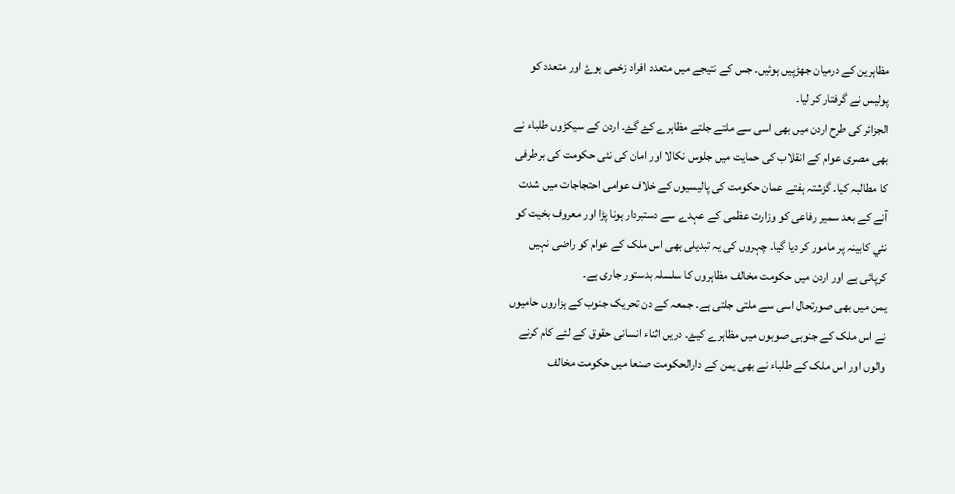مظاہرین کے درمیان جھڑپیں ہوئيں۔ جس کے نتیجے میں متعدد افراد زخمی ہوۓ اور متعدد کو پولیس نے گرفتار کر لیا۔
الجزائر کی طرح اردن میں بھی اسی سے ملتے جلتے مظاہرے کۓ گۓ۔ اردن کے سیکڑوں طلباء نے بھی مصری عوام کے انقلاب کی حمایت میں جلوس نکالا اور امان کی نئی حکومت کی برطرفی کا مطالبہ کیا۔ گزشتہ ہفتے عمان حکومت کی پالیسیوں کے خلاف عوامی احتجاجات میں شدت آنے کے بعد سمیر رفاعی کو وزارت عظمی کے عہدے سے دستبردار ہونا پڑا اور معروف بخیت کو نئي کابینہ پر مامور کر دیا گیا۔ چہروں کی یہ تبدیلی بھی اس ملک کے عوام کو راضی نہیں کرپائی ہے اور اردن میں حکومت مخالف مظاہروں کا سلسلہ بدستور جاری ہے۔
یمن میں بھی صورتحال اسی سے ملتی جلتی ہے۔ جمعہ کے دن تحریک جنوب کے ہزاروں حامیوں نے اس ملک کے جنوبی صوبوں میں مظاہرے کیۓ۔ دریں اثناء انسانی حقوق کے لئے کام کرنے والوں اور اس ملک کے طلباء نے بھی یمن کے دارالحکومت صنعا میں حکومت مخالف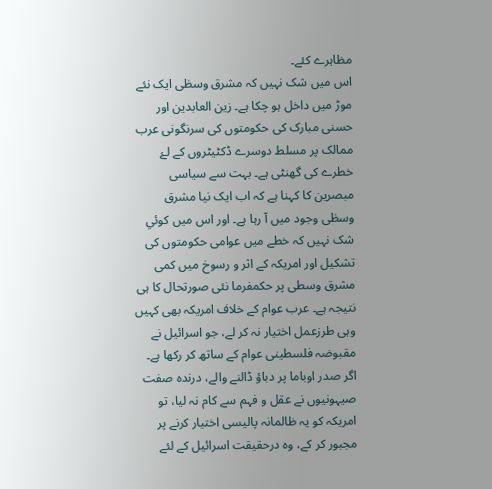مظاہرے کئے۔
اس میں شک نہیں کہ مشرق وسطٰی ایک نئے موڑ میں داخل ہو چکا ہے۔ زین العابدین اور حسنی مبارک کی حکومتوں کی سرنگونی عرب ممالک پر مسلط دوسرے ڈکٹیٹروں کے لۓ خطرے کی گھنٹی ہے۔ بہت سے سیاسی مبصرین کا کہنا ہے کہ اب ایک نیا مشرق وسطٰی وجود میں آ رہا ہے۔ اور اس میں کوئي شک نہیں کہ خطے میں عوامی حکومتوں کی تشکیل اور امریکہ کے اثر و رسوخ میں کمی مشرق وسطی پر حکمفرما نئی صورتحال کا ہی نتیجہ ہے۔ عرب عوام کے خلاف امریکہ بھی کہیں وہی طرزعمل اختیار نہ کر لے، جو اسرائیل نے مقبوضہ فلسطینی عوام کے ساتھ کر رکھا ہے۔ اگر صدر اوباما پر دباؤ ڈالنے والے، درندہ صفت صیہونیوں نے عقل و فہم سے کام نہ لیا، تو امریکہ کو یہ ظالمانہ پالیسی اختیار کرنے پر مجبور کر کے، وہ درحقیقت اسرائیل کے لئے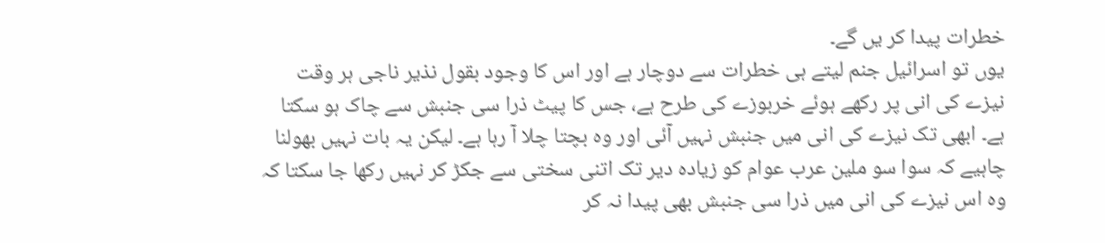خطرات پیدا کر یں گے۔
یوں تو اسرائیل جنم لیتے ہی خطرات سے دوچار ہے اور اس کا وجود بقول نذیر ناجی ہر وقت نیزے کی انی پر رکھے ہوئے خربوزے کی طرح ہے، جس کا پیٹ ذرا سی جنبش سے چاک ہو سکتا ہے۔ ابھی تک نیزے کی انی میں جنبش نہیں آئی اور وہ بچتا چلا آ رہا ہے۔ لیکن یہ بات نہیں بھولنا چاہیے کہ سوا سو ملین عرب عوام کو زیادہ دیر تک اتنی سختی سے جکڑ کر نہیں رکھا جا سکتا کہ وہ اس نیزے کی انی میں ذرا سی جنبش بھی پیدا نہ کر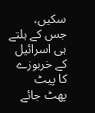سکیں، جس کے ہلتے ہی اسرائیل کے خربوزے کا پیٹ پھٹ جائے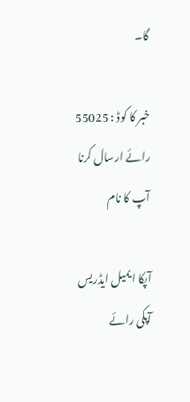گا۔

خبر کا کوڈ : 55025
رائے ارسال کرنا
آپ کا نام

آپکا ایمیل ایڈریس
آپکی رائے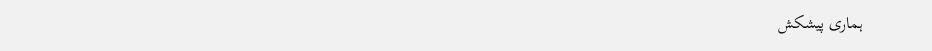ہماری پیشکش